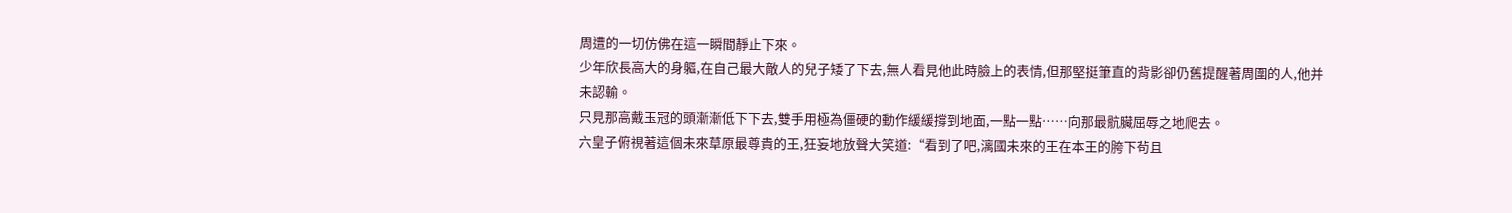周遭的一切仿佛在這一瞬間靜止下來。
少年欣長高大的身軀,在自己最大敵人的兒子矮了下去,無人看見他此時臉上的表情,但那堅挺筆直的背影卻仍舊提醒著周圍的人,他并未認輸。
只見那高戴玉冠的頭漸漸低下下去,雙手用極為僵硬的動作緩緩撐到地面,一點一點……向那最骯臟屈辱之地爬去。
六皇子俯視著這個未來草原最尊貴的王,狂妄地放聲大笑道:“看到了吧,漓國未來的王在本王的胯下茍且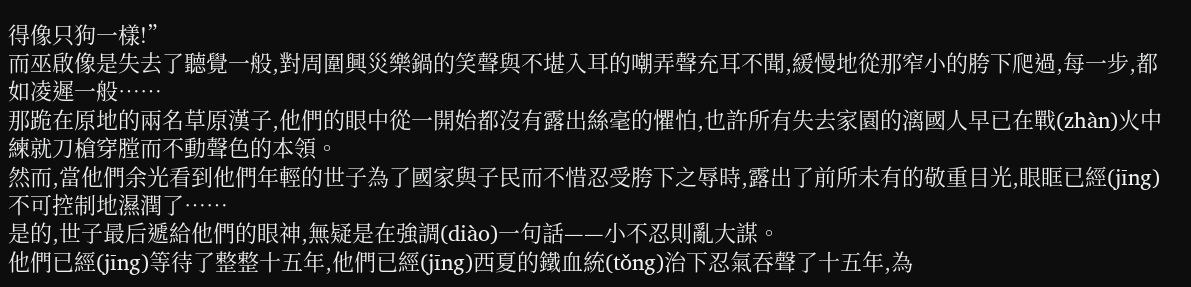得像只狗一樣!”
而巫啟像是失去了聽覺一般,對周圍興災樂鍋的笑聲與不堪入耳的嘲弄聲充耳不聞,緩慢地從那窄小的胯下爬過,每一步,都如凌遲一般……
那跪在原地的兩名草原漢子,他們的眼中從一開始都沒有露出絲毫的懼怕,也許所有失去家園的漓國人早已在戰(zhàn)火中練就刀槍穿膛而不動聲色的本領。
然而,當他們余光看到他們年輕的世子為了國家與子民而不惜忍受胯下之辱時,露出了前所未有的敬重目光,眼眶已經(jīng)不可控制地濕潤了……
是的,世子最后遞給他們的眼神,無疑是在強調(diào)一句話——小不忍則亂大謀。
他們已經(jīng)等待了整整十五年,他們已經(jīng)西夏的鐵血統(tǒng)治下忍氣吞聲了十五年,為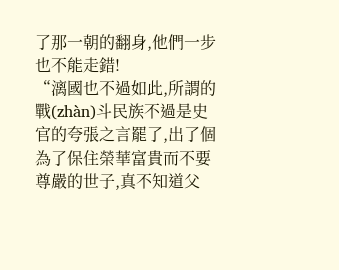了那一朝的翻身,他們一步也不能走錯!
“漓國也不過如此,所謂的戰(zhàn)斗民族不過是史官的夸張之言罷了,出了個為了保住榮華富貴而不要尊嚴的世子,真不知道父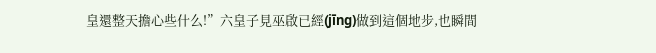皇還整天擔心些什么!”六皇子見巫啟已經(jīng)做到這個地步,也瞬間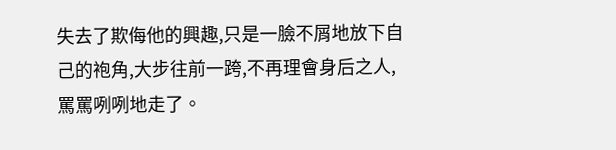失去了欺侮他的興趣,只是一臉不屑地放下自己的袍角,大步往前一跨,不再理會身后之人,罵罵咧咧地走了。